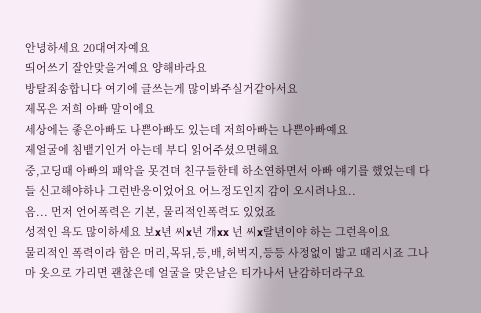안녕하세요 20대여자예요
띄어쓰기 잘안맞을거예요 양해바라요
방탈죄송합니다 여기에 글쓰는게 많이봐주실거같아서요
제목은 저희 아빠 말이에요
세상에는 좋은아빠도 나쁜아빠도 있는데 저희아빠는 나쁜아빠예요
제얼굴에 침뱉기인거 아는데 부디 읽어주셨으면해요
중,고딩때 아빠의 패악을 못견뎌 친구들한테 하소연하면서 아빠 얘기를 했었는데 다들 신고해야하나 그런반응이었어요 어느정도인지 감이 오시려나요..
음... 먼저 언어폭력은 기본, 물리적인폭력도 있었죠
성적인 욕도 많이하세요 보x년 씨x년 개xx 넌 씨x랄년이야 하는 그런욕이요
물리적인 폭력이라 함은 머리,목뒤,등,배,허벅지,등등 사정없이 밟고 때리시죠 그나마 옷으로 가리면 괜찮은데 얼굴을 맞은날은 티가나서 난감하더라구요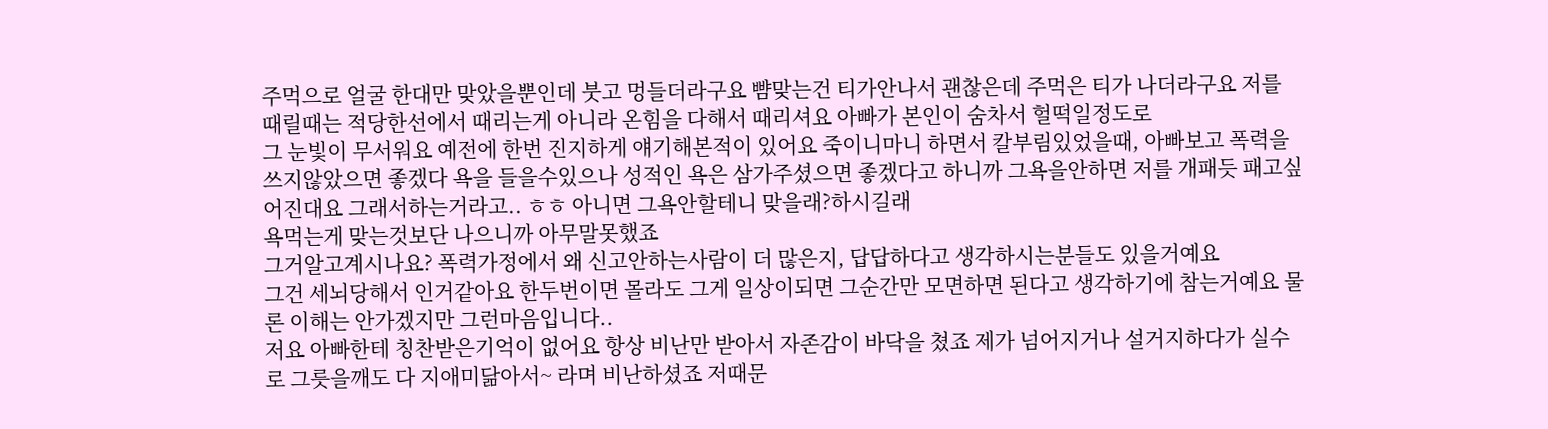주먹으로 얼굴 한대만 맞았을뿐인데 붓고 멍들더라구요 뺨맞는건 티가안나서 괜찮은데 주먹은 티가 나더라구요 저를 때릴때는 적당한선에서 때리는게 아니라 온힘을 다해서 때리셔요 아빠가 본인이 숨차서 헐떡일정도로
그 눈빛이 무서워요 예전에 한번 진지하게 얘기해본적이 있어요 죽이니마니 하면서 칼부림있었을때, 아빠보고 폭력을 쓰지않았으면 좋겠다 욕을 들을수있으나 성적인 욕은 삼가주셨으면 좋겠다고 하니까 그욕을안하면 저를 개패듯 패고싶어진대요 그래서하는거라고.. ㅎㅎ 아니면 그욕안할테니 맞을래?하시길래
욕먹는게 맞는것보단 나으니까 아무말못했죠
그거알고계시나요? 폭력가정에서 왜 신고안하는사람이 더 많은지, 답답하다고 생각하시는분들도 있을거예요
그건 세뇌당해서 인거같아요 한두번이면 몰라도 그게 일상이되면 그순간만 모면하면 된다고 생각하기에 참는거예요 물론 이해는 안가겠지만 그런마음입니다..
저요 아빠한테 칭찬받은기억이 없어요 항상 비난만 받아서 자존감이 바닥을 쳤죠 제가 넘어지거나 설거지하다가 실수로 그릇을깨도 다 지애미닮아서~ 라며 비난하셨죠 저때문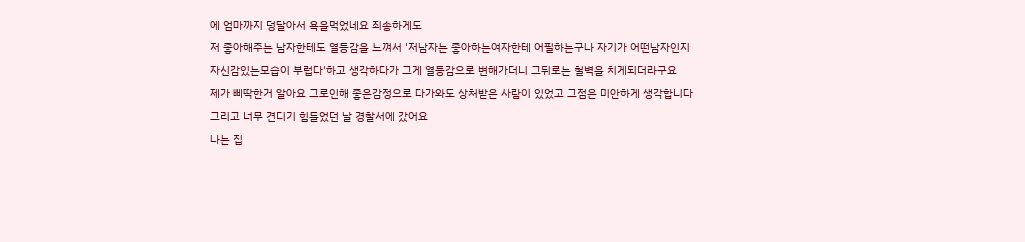에 엄마까지 덩달아서 욕을먹었네요 죄송하게도
저 좋아해주는 남자한테도 열등감을 느껴서 '저남자는 좋아하는여자한테 어필하는구나 자기가 어떤남자인지 자신감있는모습이 부럽다'하고 생각하다가 그게 열등감으로 변해가더니 그뒤로는 철벽을 치게되더라구요
제가 삐딱한거 알아요 그로인해 좋은감정으로 다가와도 상처받은 사람이 있었고 그점은 미안하게 생각합니다
그리고 너무 견디기 힘들었던 날 경찰서에 갔어요
나는 집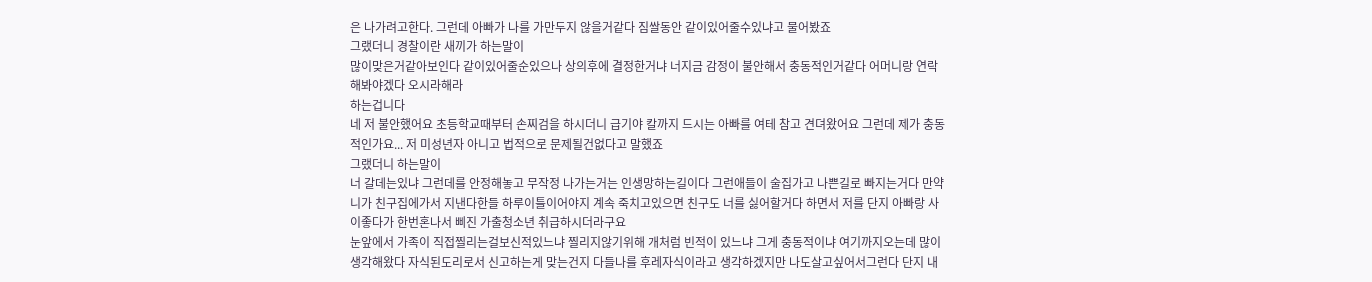은 나가려고한다. 그런데 아빠가 나를 가만두지 않을거같다 짐쌀동안 같이있어줄수있냐고 물어봤죠
그랬더니 경찰이란 새끼가 하는말이
많이맞은거같아보인다 같이있어줄순있으나 상의후에 결정한거냐 너지금 감정이 불안해서 충동적인거같다 어머니랑 연락해봐야겠다 오시라해라
하는겁니다
네 저 불안했어요 초등학교때부터 손찌검을 하시더니 급기야 칼까지 드시는 아빠를 여테 참고 견뎌왔어요 그런데 제가 충동적인가요... 저 미성년자 아니고 법적으로 문제될건없다고 말했죠
그랬더니 하는말이
너 갈데는있냐 그런데를 안정해놓고 무작정 나가는거는 인생망하는길이다 그런애들이 술집가고 나쁜길로 빠지는거다 만약 니가 친구집에가서 지낸다한들 하루이틀이어야지 계속 죽치고있으면 친구도 너를 싫어할거다 하면서 저를 단지 아빠랑 사이좋다가 한번혼나서 삐진 가출청소년 취급하시더라구요
눈앞에서 가족이 직접찔리는걸보신적있느냐 찔리지않기위해 개처럼 빈적이 있느냐 그게 충동적이냐 여기까지오는데 많이생각해왔다 자식된도리로서 신고하는게 맞는건지 다들나를 후레자식이라고 생각하겠지만 나도살고싶어서그런다 단지 내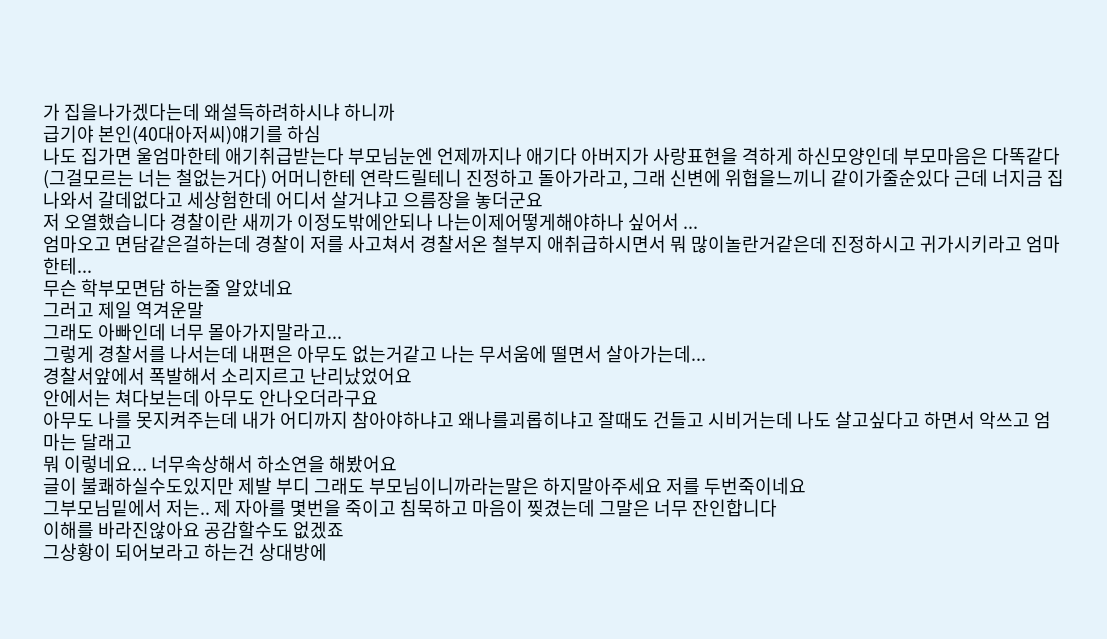가 집을나가겠다는데 왜설득하려하시냐 하니까
급기야 본인(40대아저씨)얘기를 하심
나도 집가면 울엄마한테 애기취급받는다 부모님눈엔 언제까지나 애기다 아버지가 사랑표현을 격하게 하신모양인데 부모마음은 다똑같다 (그걸모르는 너는 철없는거다) 어머니한테 연락드릴테니 진정하고 돌아가라고, 그래 신변에 위협을느끼니 같이가줄순있다 근데 너지금 집나와서 갈데없다고 세상험한데 어디서 살거냐고 으름장을 놓더군요
저 오열했습니다 경찰이란 새끼가 이정도밖에안되나 나는이제어떻게해야하나 싶어서 ...
엄마오고 면담같은걸하는데 경찰이 저를 사고쳐서 경찰서온 철부지 애취급하시면서 뭐 많이놀란거같은데 진정하시고 귀가시키라고 엄마한테...
무슨 학부모면담 하는줄 알았네요
그러고 제일 역겨운말
그래도 아빠인데 너무 몰아가지말라고...
그렇게 경찰서를 나서는데 내편은 아무도 없는거같고 나는 무서움에 떨면서 살아가는데...
경찰서앞에서 폭발해서 소리지르고 난리났었어요
안에서는 쳐다보는데 아무도 안나오더라구요
아무도 나를 못지켜주는데 내가 어디까지 참아야하냐고 왜나를괴롭히냐고 잘때도 건들고 시비거는데 나도 살고싶다고 하면서 악쓰고 엄마는 달래고
뭐 이렇네요... 너무속상해서 하소연을 해봤어요
글이 불쾌하실수도있지만 제발 부디 그래도 부모님이니까라는말은 하지말아주세요 저를 두번죽이네요
그부모님밑에서 저는.. 제 자아를 몇번을 죽이고 침묵하고 마음이 찢겼는데 그말은 너무 잔인합니다
이해를 바라진않아요 공감할수도 없겠죠
그상황이 되어보라고 하는건 상대방에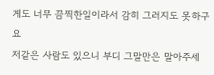게도 너무 끔찍한일이라서 감히 그러지도 못하구요
저같은 사람도 있으니 부디 그말만은 말아주세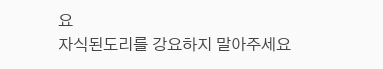요
자식된도리를 강요하지 말아주세요